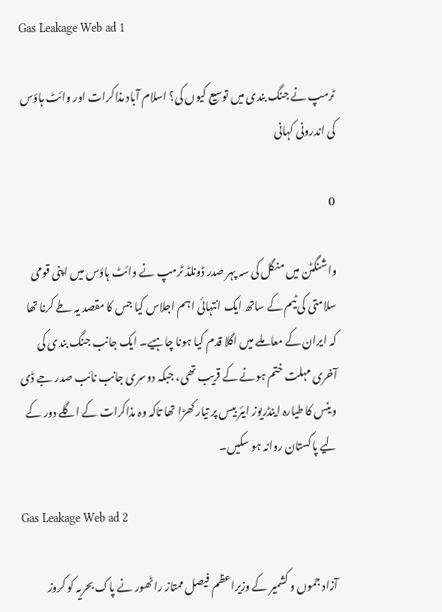Gas Leakage Web ad 1

ٹرمپ نے جنگ بندی میں توسیع کیوں کی؟ اسلام آباد مذاکرات اور وائٹ ہاؤس کی اندرونی کہانی

0

واشنگٹن میں منگل کی سہ پہر صدر ڈونلڈ ٹرمپ نے وائٹ ہاؤس میں اپنی قومی سلامتی کی ٹیم کے ساتھ ایک انتہائی اہم اجلاس کیا جس کا مقصد یہ طے کرنا تھا کہ ایران کے معاملے میں اگلا قدم کیا ہونا چاہیے۔ ایک جانب جنگ بندی کی آخری مہلت ختم ہونے کے قریب تھی، جبکہ دوسری جانب نائب صدر جے ڈی وینس کا طیارہ اینڈریوز ایئر بیس پر تیار کھڑا تھا تاکہ وہ مذاکرات کے اگلے دور کے لیے پاکستان روانہ ہو سکیں۔

Gas Leakage Web ad 2

آزاد جموں و کشمیر کے وزیراعظم فیصل ممتاز راٹھور نے پاک بحریہ کو کروز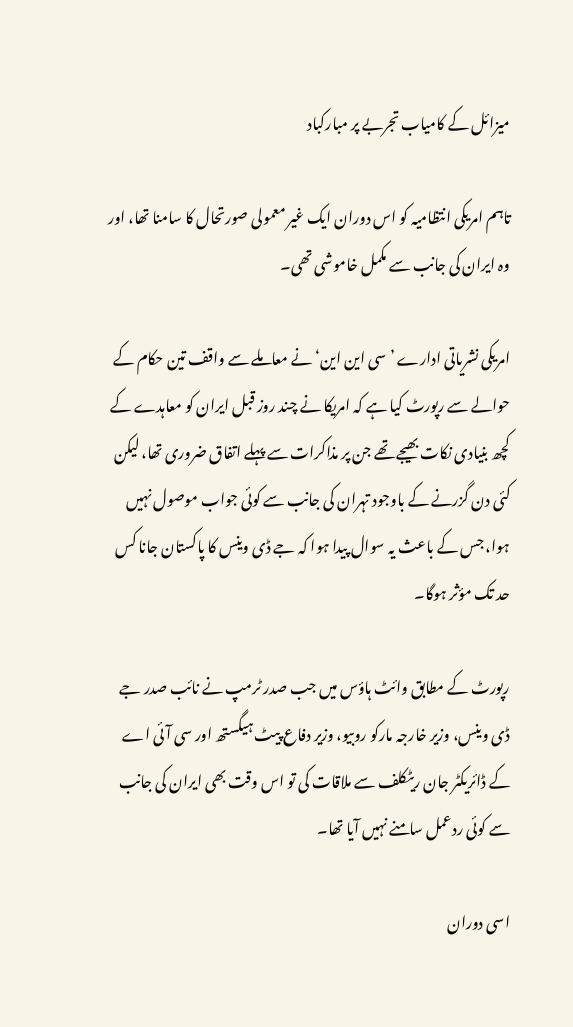میزائل کے کامیاب تجربے پر مبارکباد

تاہم امریکی انتظامیہ کو اس دوران ایک غیر معمولی صورتحال کا سامنا تھا، اور وہ ایران کی جانب سے مکمل خاموشی تھی۔

امریکی نشریاتی ادارے ’سی این این‘ نے معاملے سے واقف تین حکام کے حوالے سے رپورٹ کیا ہے کہ امریکا نے چند روز قبل ایران کو معاہدے کے کچھ بنیادی نکات بھیجے تھے جن پر مذاکرات سے پہلے اتفاق ضروری تھا، لیکن کئی دن گزرنے کے باوجود تہران کی جانب سے کوئی جواب موصول نہیں ہوا، جس کے باعث یہ سوال پیدا ہوا کہ جے ڈی وینس کا پاکستان جانا کس حد تک مؤثر ہوگا۔

رپورٹ کے مطابق وائٹ ہاؤس میں جب صدر ٹرمپ نے نائب صدر جے ڈی وینس، وزیر خارجہ مارکو روبیو، وزیر دفاع پیٹ ہیگستھ اور سی آئی اے کے ڈائریکٹر جان ریٹکلف سے ملاقات کی تو اس وقت بھی ایران کی جانب سے کوئی ردعمل سامنے نہیں آیا تھا۔

اسی دوران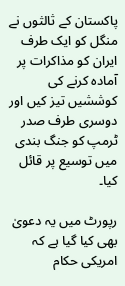پاکستان کے ثالثوں نے منگل کو ایک طرف ایران کو مذاکرات پر آمادہ کرنے کی کوششیں تیز کیں اور دوسری طرف صدر ٹرمپ کو جنگ بندی میں توسیع پر قائل کیا۔

رپورٹ میں یہ دعویٰ بھی کیا گیا ہے کہ امریکی حکام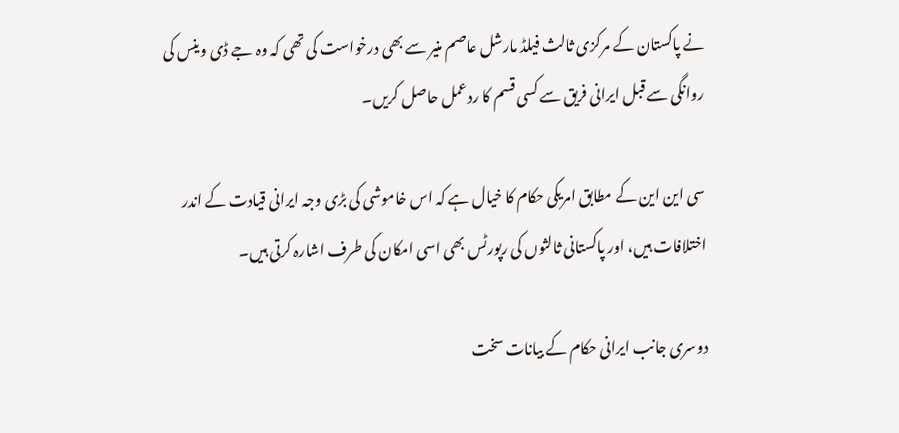نے پاکستان کے مرکزی ثالث فیلڈ مارشل عاصم منیر سے بھی درخواست کی تھی کہ وہ جے ڈی وینس کی روانگی سے قبل ایرانی فریق سے کسی قسم کا ردعمل حاصل کریں۔

سی این این کے مطابق امریکی حکام کا خیال ہے کہ اس خاموشی کی بڑی وجہ ایرانی قیادت کے اندر اختلافات ہیں، اور پاکستانی ثالثوں کی رپورٹس بھی اسی امکان کی طرف اشارہ کرتی ہیں۔

دوسری جانب ایرانی حکام کے بیانات سخت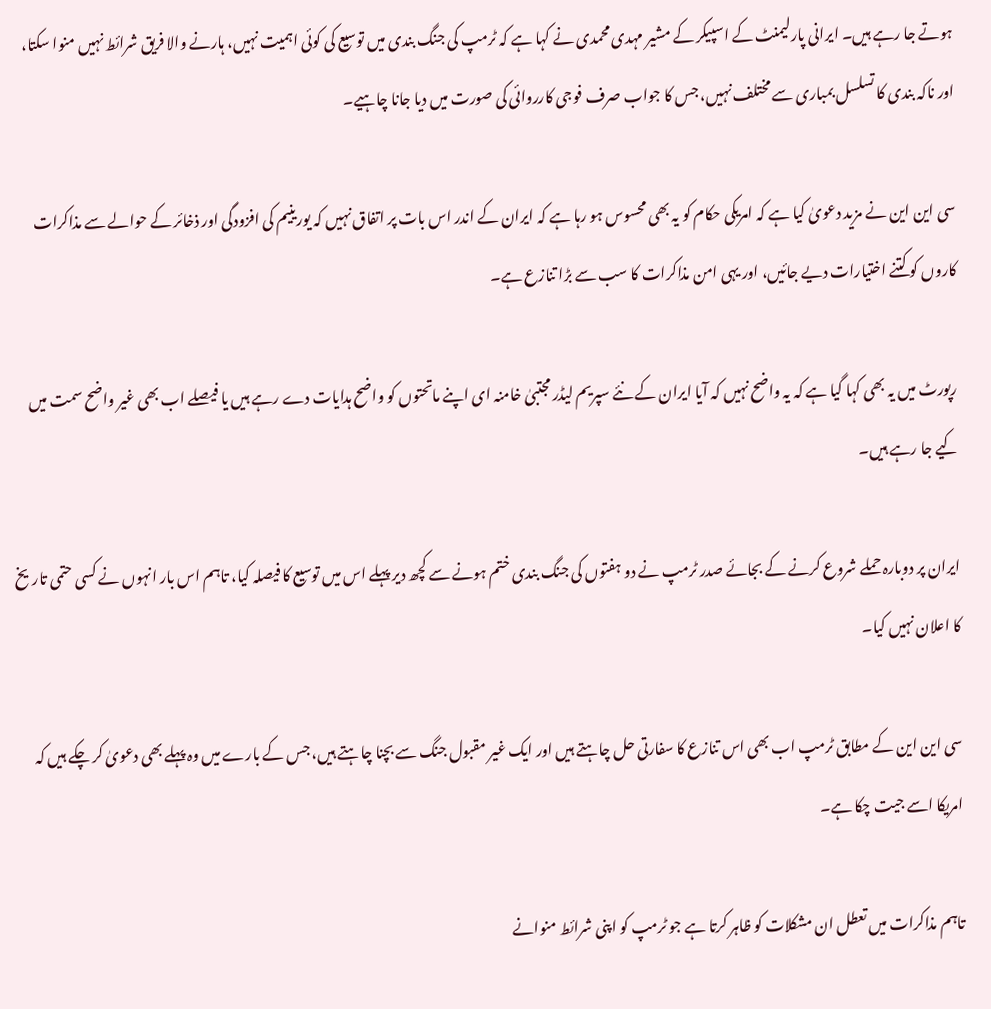ہوتے جا رہے ہیں۔ ایرانی پارلیمنٹ کے اسپیکر کے مشیر مہدی محمدی نے کہا ہے کہ ٹرمپ کی جنگ بندی میں توسیع کی کوئی اہمیت نہیں، ہارنے والا فریق شرائط نہیں منوا سکتا، اور ناکہ بندی کا تسلسل بمباری سے مختلف نہیں، جس کا جواب صرف فوجی کارروائی کی صورت میں دیا جانا چاہیے۔

سی این این نے مزید دعویٰ کیا ہے کہ امریکی حکام کو یہ بھی محسوس ہو رہا ہے کہ ایران کے اندر اس بات پر اتفاق نہیں کہ یورینیم کی افزودگی اور ذخائر کے حوالے سے مذاکرات کاروں کو کتنے اختیارات دیے جائیں، اور یہی امن مذاکرات کا سب سے بڑا تنازع ہے۔

رپورٹ میں یہ بھی کہا گیا ہے کہ یہ واضح نہیں کہ آیا ایران کے نئے سپریم لیڈر مجتبیٰ خامنہ ای اپنے ماتحتوں کو واضح ہدایات دے رہے ہیں یا فیصلے اب بھی غیر واضح سمت میں کیے جا رہے ہیں۔

ایران پر دوبارہ حملے شروع کرنے کے بجائے صدر ٹرمپ نے دو ہفتوں کی جنگ بندی ختم ہونے سے کچھ دیر پہلے اس میں توسیع کا فیصلہ کیا، تاہم اس بار انہوں نے کسی حتمی تاریخ کا اعلان نہیں کیا۔

سی این این کے مطابق ٹرمپ اب بھی اس تنازع کا سفارتی حل چاہتے ہیں اور ایک غیر مقبول جنگ سے بچنا چاہتے ہیں، جس کے بارے میں وہ پہلے بھی دعویٰ کر چکے ہیں کہ امریکا اسے جیت چکا ہے۔

تاہم مذاکرات میں تعطل ان مشکلات کو ظاہر کرتا ہے جو ٹرمپ کو اپنی شرائط منوانے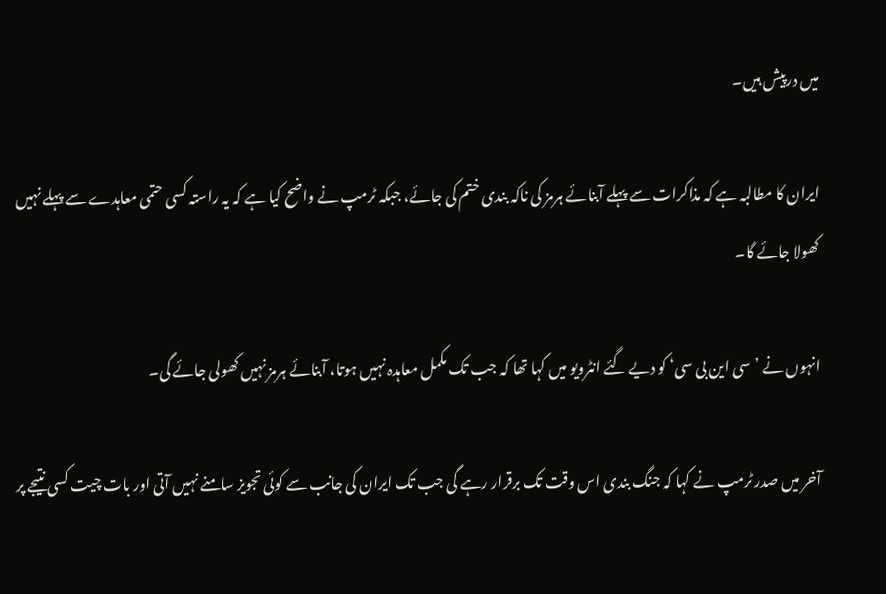میں درپیش ہیں۔

ایران کا مطالبہ ہے کہ مذاکرات سے پہلے آبنائے ہرمز کی ناکہ بندی ختم کی جائے، جبکہ ٹرمپ نے واضح کیا ہے کہ یہ راستہ کسی حتمی معاہدے سے پہلے نہیں کھولا جائے گا۔

انہوں نے ’سی این بی سی‘ کو دیے گئے انٹرویو میں کہا تھا کہ جب تک مکمل معاہدہ نہیں ہوتا، آبنائے ہرمز نہیں کھولی جائے گی۔

آخر میں صدر ٹرمپ نے کہا کہ جنگ بندی اس وقت تک برقرار رہے گی جب تک ایران کی جانب سے کوئی تجویز سامنے نہیں آتی اور بات چیت کسی نتیجے پر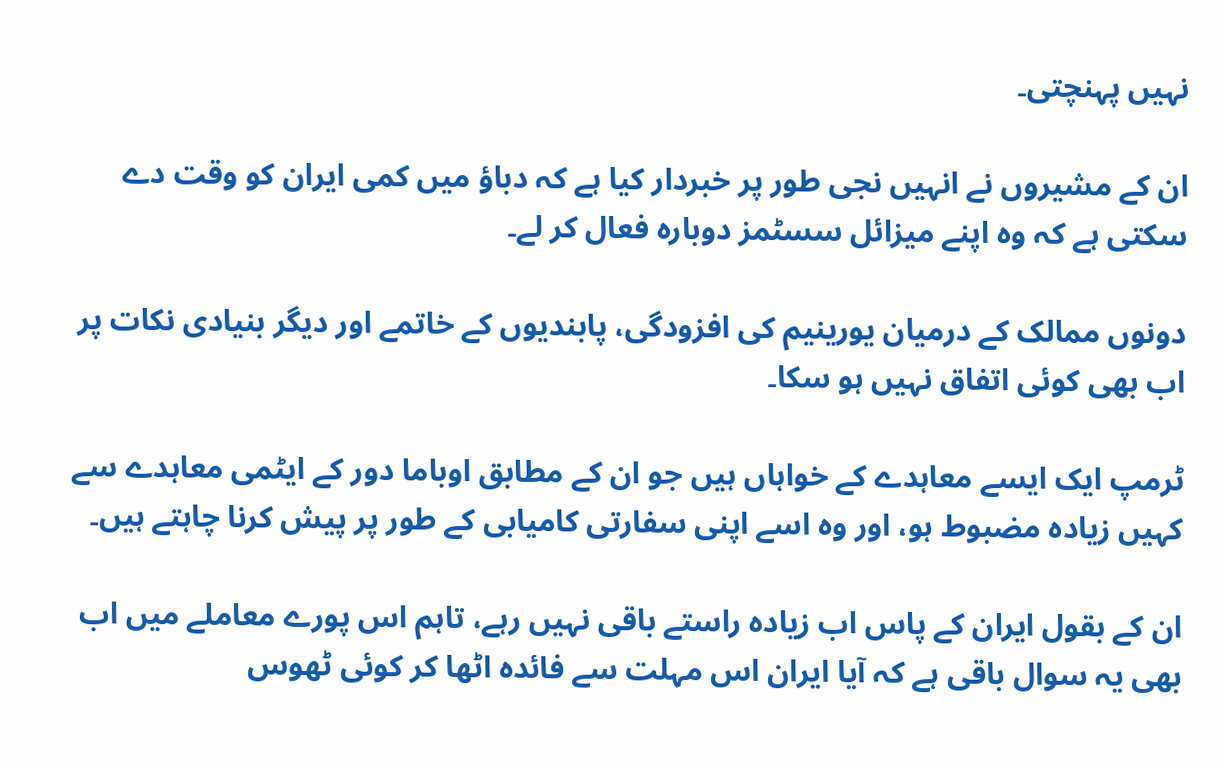نہیں پہنچتی۔

ان کے مشیروں نے انہیں نجی طور پر خبردار کیا ہے کہ دباؤ میں کمی ایران کو وقت دے سکتی ہے کہ وہ اپنے میزائل سسٹمز دوبارہ فعال کر لے۔

دونوں ممالک کے درمیان یورینیم کی افزودگی، پابندیوں کے خاتمے اور دیگر بنیادی نکات پر اب بھی کوئی اتفاق نہیں ہو سکا۔

ٹرمپ ایک ایسے معاہدے کے خواہاں ہیں جو ان کے مطابق اوباما دور کے ایٹمی معاہدے سے کہیں زیادہ مضبوط ہو، اور وہ اسے اپنی سفارتی کامیابی کے طور پر پیش کرنا چاہتے ہیں۔

ان کے بقول ایران کے پاس اب زیادہ راستے باقی نہیں رہے، تاہم اس پورے معاملے میں اب بھی یہ سوال باقی ہے کہ آیا ایران اس مہلت سے فائدہ اٹھا کر کوئی ٹھوس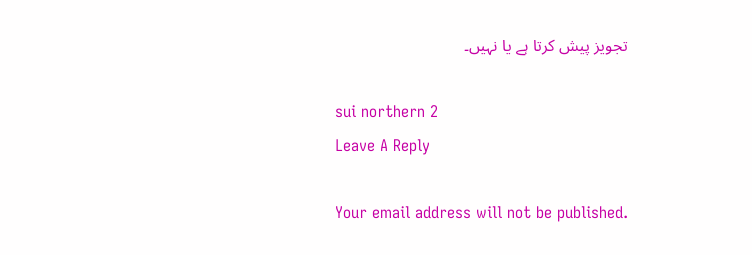تجویز پیش کرتا ہے یا نہیں۔

sui northern 2
Leave A Reply

Your email address will not be published.